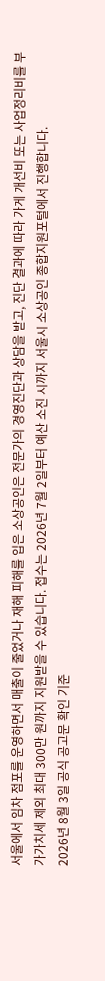서울에서 임차 점포를 운영하면서 매출이 줄었거나 재해 피해를 입은 소상공인은 전문가의 경영진단과 상담을 받고, 진단 결과에 따라 가게 개선비 또는 사업정리비를 부가가치세 제외 최대 300만 원까지 지원받을 수 있습니다. 접수는 2026년 7월 2일부터 예산 소진 시까지 서울시 소상공인 종합지원포털에서 진행합니다.
2026년 8월 3일 공식 공고문 확인 기준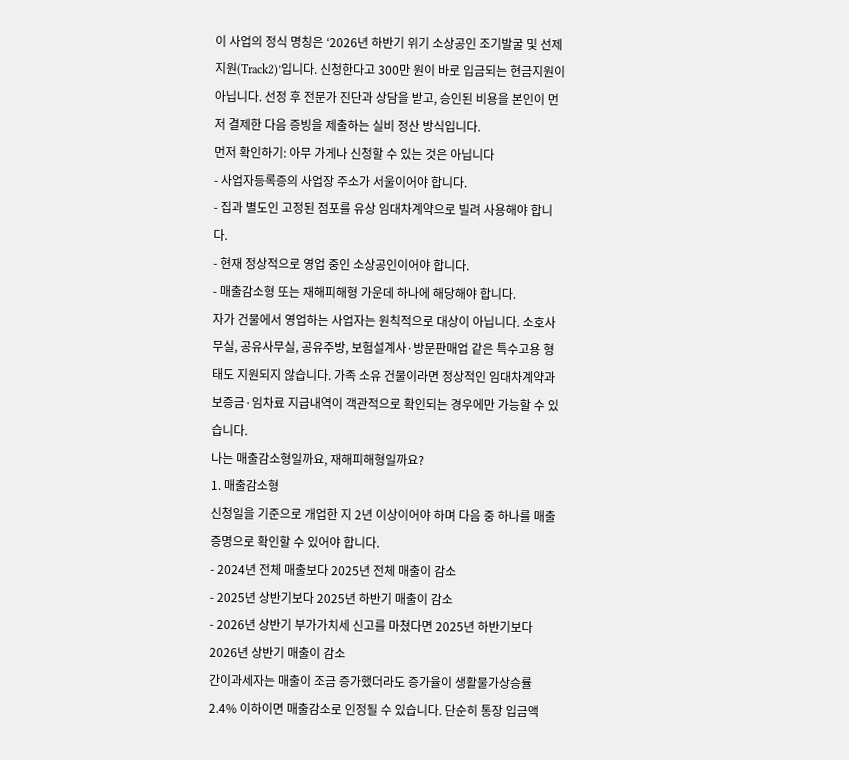이 사업의 정식 명칭은 ‘2026년 하반기 위기 소상공인 조기발굴 및 선제지원(Track2)’입니다. 신청한다고 300만 원이 바로 입금되는 현금지원이 아닙니다. 선정 후 전문가 진단과 상담을 받고, 승인된 비용을 본인이 먼저 결제한 다음 증빙을 제출하는 실비 정산 방식입니다.
먼저 확인하기: 아무 가게나 신청할 수 있는 것은 아닙니다
- 사업자등록증의 사업장 주소가 서울이어야 합니다.
- 집과 별도인 고정된 점포를 유상 임대차계약으로 빌려 사용해야 합니다.
- 현재 정상적으로 영업 중인 소상공인이어야 합니다.
- 매출감소형 또는 재해피해형 가운데 하나에 해당해야 합니다.
자가 건물에서 영업하는 사업자는 원칙적으로 대상이 아닙니다. 소호사무실, 공유사무실, 공유주방, 보험설계사·방문판매업 같은 특수고용 형태도 지원되지 않습니다. 가족 소유 건물이라면 정상적인 임대차계약과 보증금·임차료 지급내역이 객관적으로 확인되는 경우에만 가능할 수 있습니다.
나는 매출감소형일까요, 재해피해형일까요?
1. 매출감소형
신청일을 기준으로 개업한 지 2년 이상이어야 하며 다음 중 하나를 매출증명으로 확인할 수 있어야 합니다.
- 2024년 전체 매출보다 2025년 전체 매출이 감소
- 2025년 상반기보다 2025년 하반기 매출이 감소
- 2026년 상반기 부가가치세 신고를 마쳤다면 2025년 하반기보다 2026년 상반기 매출이 감소
간이과세자는 매출이 조금 증가했더라도 증가율이 생활물가상승률 2.4% 이하이면 매출감소로 인정될 수 있습니다. 단순히 통장 입금액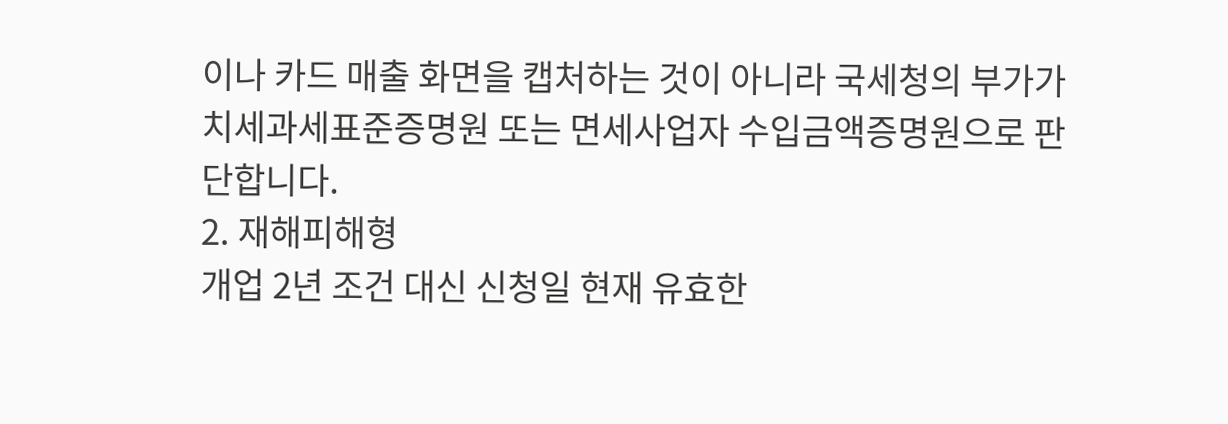이나 카드 매출 화면을 캡처하는 것이 아니라 국세청의 부가가치세과세표준증명원 또는 면세사업자 수입금액증명원으로 판단합니다.
2. 재해피해형
개업 2년 조건 대신 신청일 현재 유효한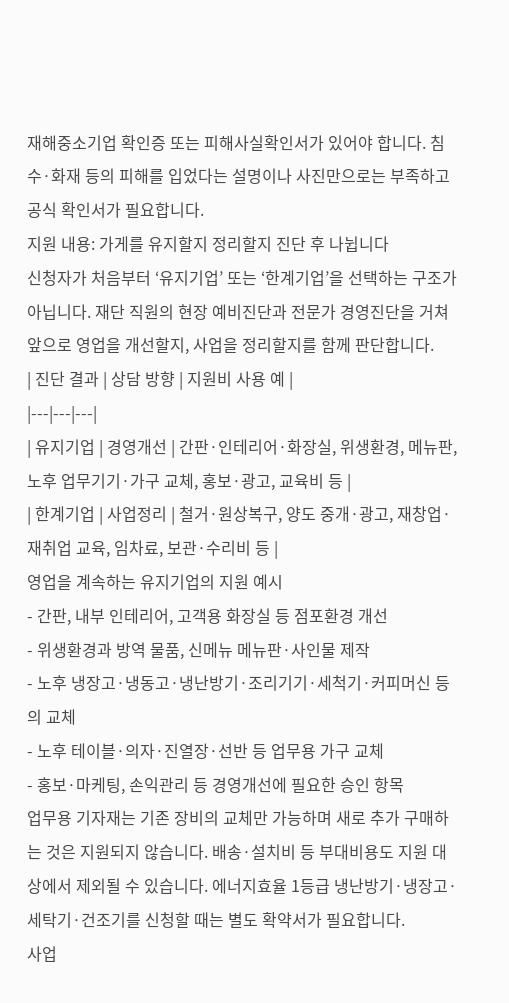재해중소기업 확인증 또는 피해사실확인서가 있어야 합니다. 침수·화재 등의 피해를 입었다는 설명이나 사진만으로는 부족하고 공식 확인서가 필요합니다.
지원 내용: 가게를 유지할지 정리할지 진단 후 나뉩니다
신청자가 처음부터 ‘유지기업’ 또는 ‘한계기업’을 선택하는 구조가 아닙니다. 재단 직원의 현장 예비진단과 전문가 경영진단을 거쳐 앞으로 영업을 개선할지, 사업을 정리할지를 함께 판단합니다.
| 진단 결과 | 상담 방향 | 지원비 사용 예 |
|---|---|---|
| 유지기업 | 경영개선 | 간판·인테리어·화장실, 위생환경, 메뉴판, 노후 업무기기·가구 교체, 홍보·광고, 교육비 등 |
| 한계기업 | 사업정리 | 철거·원상복구, 양도 중개·광고, 재창업·재취업 교육, 임차료, 보관·수리비 등 |
영업을 계속하는 유지기업의 지원 예시
- 간판, 내부 인테리어, 고객용 화장실 등 점포환경 개선
- 위생환경과 방역 물품, 신메뉴 메뉴판·사인물 제작
- 노후 냉장고·냉동고·냉난방기·조리기기·세척기·커피머신 등의 교체
- 노후 테이블·의자·진열장·선반 등 업무용 가구 교체
- 홍보·마케팅, 손익관리 등 경영개선에 필요한 승인 항목
업무용 기자재는 기존 장비의 교체만 가능하며 새로 추가 구매하는 것은 지원되지 않습니다. 배송·설치비 등 부대비용도 지원 대상에서 제외될 수 있습니다. 에너지효율 1등급 냉난방기·냉장고·세탁기·건조기를 신청할 때는 별도 확약서가 필요합니다.
사업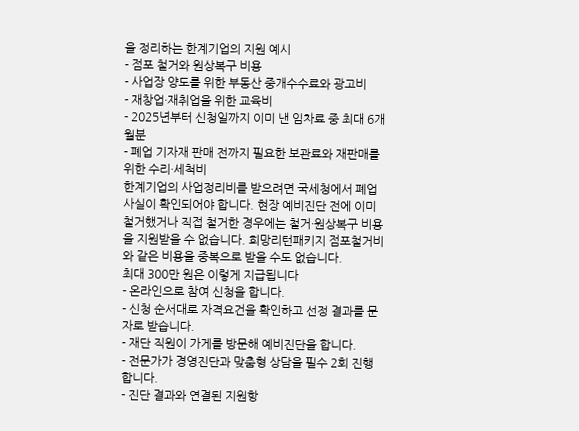을 정리하는 한계기업의 지원 예시
- 점포 철거와 원상복구 비용
- 사업장 양도를 위한 부동산 중개수수료와 광고비
- 재창업·재취업을 위한 교육비
- 2025년부터 신청일까지 이미 낸 임차료 중 최대 6개월분
- 폐업 기자재 판매 전까지 필요한 보관료와 재판매를 위한 수리·세척비
한계기업의 사업정리비를 받으려면 국세청에서 폐업 사실이 확인되어야 합니다. 현장 예비진단 전에 이미 철거했거나 직접 철거한 경우에는 철거·원상복구 비용을 지원받을 수 없습니다. 희망리턴패키지 점포철거비와 같은 비용을 중복으로 받을 수도 없습니다.
최대 300만 원은 이렇게 지급됩니다
- 온라인으로 참여 신청을 합니다.
- 신청 순서대로 자격요건을 확인하고 선정 결과를 문자로 받습니다.
- 재단 직원이 가게를 방문해 예비진단을 합니다.
- 전문가가 경영진단과 맞춤형 상담을 필수 2회 진행합니다.
- 진단 결과와 연결된 지원항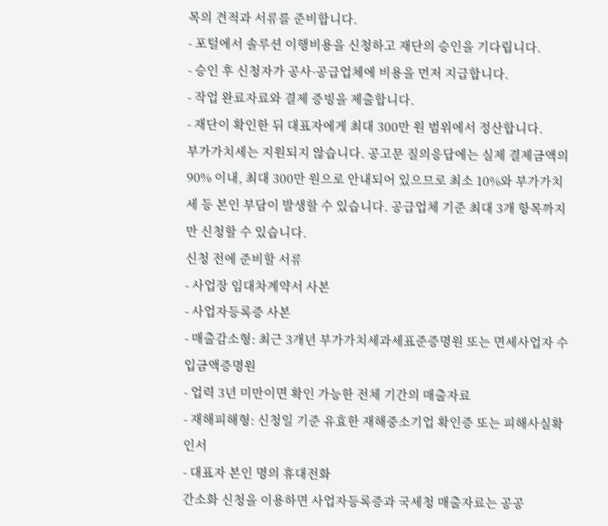목의 견적과 서류를 준비합니다.
- 포털에서 솔루션 이행비용을 신청하고 재단의 승인을 기다립니다.
- 승인 후 신청자가 공사·공급업체에 비용을 먼저 지급합니다.
- 작업 완료자료와 결제 증빙을 제출합니다.
- 재단이 확인한 뒤 대표자에게 최대 300만 원 범위에서 정산합니다.
부가가치세는 지원되지 않습니다. 공고문 질의응답에는 실제 결제금액의 90% 이내, 최대 300만 원으로 안내되어 있으므로 최소 10%와 부가가치세 등 본인 부담이 발생할 수 있습니다. 공급업체 기준 최대 3개 항목까지만 신청할 수 있습니다.
신청 전에 준비할 서류
- 사업장 임대차계약서 사본
- 사업자등록증 사본
- 매출감소형: 최근 3개년 부가가치세과세표준증명원 또는 면세사업자 수입금액증명원
- 업력 3년 미만이면 확인 가능한 전체 기간의 매출자료
- 재해피해형: 신청일 기준 유효한 재해중소기업 확인증 또는 피해사실확인서
- 대표자 본인 명의 휴대전화
간소화 신청을 이용하면 사업자등록증과 국세청 매출자료는 공공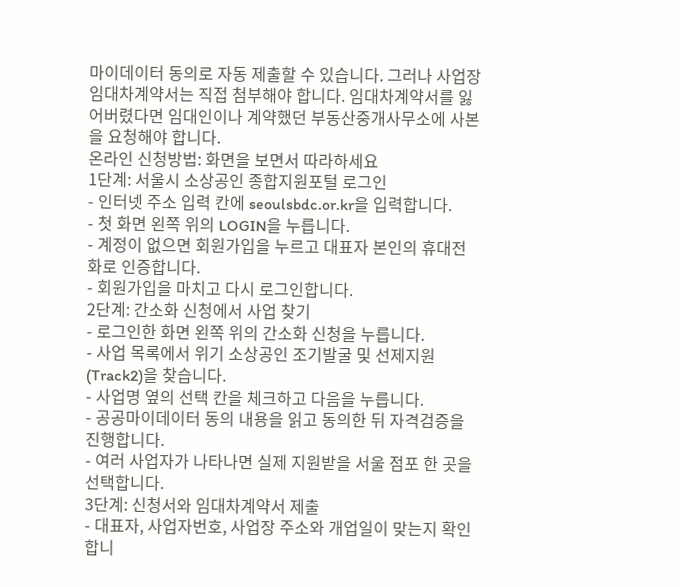마이데이터 동의로 자동 제출할 수 있습니다. 그러나 사업장 임대차계약서는 직접 첨부해야 합니다. 임대차계약서를 잃어버렸다면 임대인이나 계약했던 부동산중개사무소에 사본을 요청해야 합니다.
온라인 신청방법: 화면을 보면서 따라하세요
1단계: 서울시 소상공인 종합지원포털 로그인
- 인터넷 주소 입력 칸에 seoulsbdc.or.kr을 입력합니다.
- 첫 화면 왼쪽 위의 LOGIN을 누릅니다.
- 계정이 없으면 회원가입을 누르고 대표자 본인의 휴대전화로 인증합니다.
- 회원가입을 마치고 다시 로그인합니다.
2단계: 간소화 신청에서 사업 찾기
- 로그인한 화면 왼쪽 위의 간소화 신청을 누릅니다.
- 사업 목록에서 위기 소상공인 조기발굴 및 선제지원(Track2)을 찾습니다.
- 사업명 옆의 선택 칸을 체크하고 다음을 누릅니다.
- 공공마이데이터 동의 내용을 읽고 동의한 뒤 자격검증을 진행합니다.
- 여러 사업자가 나타나면 실제 지원받을 서울 점포 한 곳을 선택합니다.
3단계: 신청서와 임대차계약서 제출
- 대표자, 사업자번호, 사업장 주소와 개업일이 맞는지 확인합니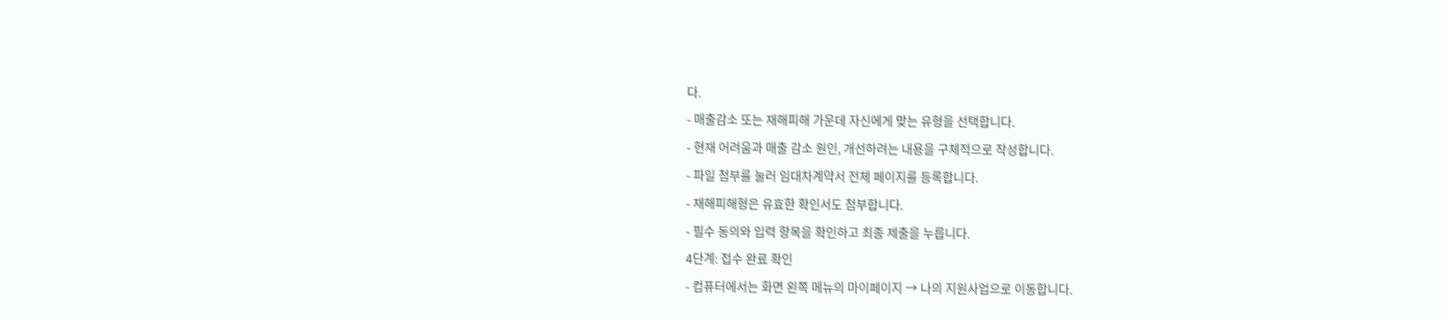다.
- 매출감소 또는 재해피해 가운데 자신에게 맞는 유형을 선택합니다.
- 현재 어려움과 매출 감소 원인, 개선하려는 내용을 구체적으로 작성합니다.
- 파일 첨부를 눌러 임대차계약서 전체 페이지를 등록합니다.
- 재해피해형은 유효한 확인서도 첨부합니다.
- 필수 동의와 입력 항목을 확인하고 최종 제출을 누릅니다.
4단계: 접수 완료 확인
- 컴퓨터에서는 화면 왼쪽 메뉴의 마이페이지 → 나의 지원사업으로 이동합니다.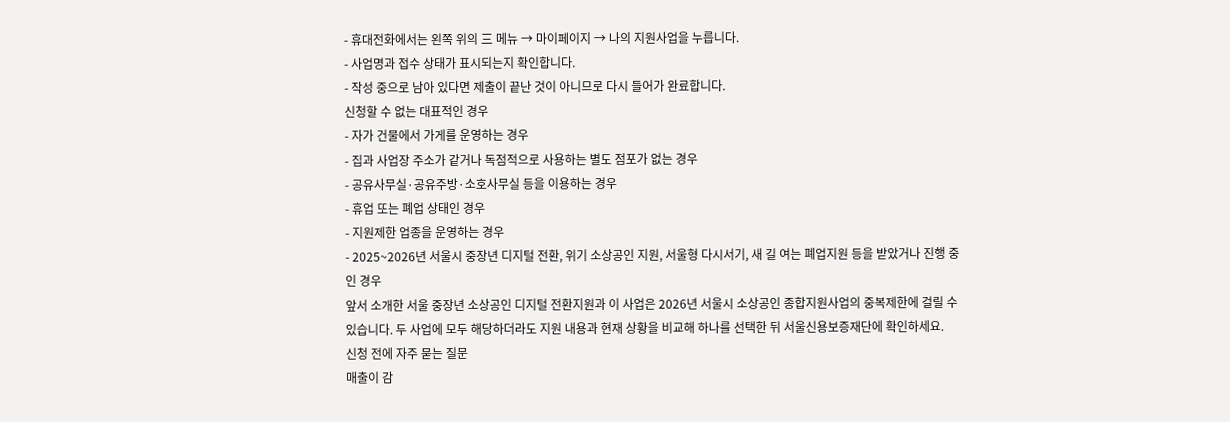- 휴대전화에서는 왼쪽 위의 三 메뉴 → 마이페이지 → 나의 지원사업을 누릅니다.
- 사업명과 접수 상태가 표시되는지 확인합니다.
- 작성 중으로 남아 있다면 제출이 끝난 것이 아니므로 다시 들어가 완료합니다.
신청할 수 없는 대표적인 경우
- 자가 건물에서 가게를 운영하는 경우
- 집과 사업장 주소가 같거나 독점적으로 사용하는 별도 점포가 없는 경우
- 공유사무실·공유주방·소호사무실 등을 이용하는 경우
- 휴업 또는 폐업 상태인 경우
- 지원제한 업종을 운영하는 경우
- 2025~2026년 서울시 중장년 디지털 전환, 위기 소상공인 지원, 서울형 다시서기, 새 길 여는 폐업지원 등을 받았거나 진행 중인 경우
앞서 소개한 서울 중장년 소상공인 디지털 전환지원과 이 사업은 2026년 서울시 소상공인 종합지원사업의 중복제한에 걸릴 수 있습니다. 두 사업에 모두 해당하더라도 지원 내용과 현재 상황을 비교해 하나를 선택한 뒤 서울신용보증재단에 확인하세요.
신청 전에 자주 묻는 질문
매출이 감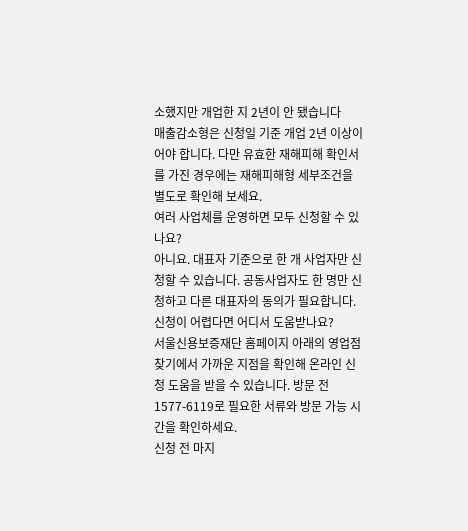소했지만 개업한 지 2년이 안 됐습니다
매출감소형은 신청일 기준 개업 2년 이상이어야 합니다. 다만 유효한 재해피해 확인서를 가진 경우에는 재해피해형 세부조건을 별도로 확인해 보세요.
여러 사업체를 운영하면 모두 신청할 수 있나요?
아니요. 대표자 기준으로 한 개 사업자만 신청할 수 있습니다. 공동사업자도 한 명만 신청하고 다른 대표자의 동의가 필요합니다.
신청이 어렵다면 어디서 도움받나요?
서울신용보증재단 홈페이지 아래의 영업점 찾기에서 가까운 지점을 확인해 온라인 신청 도움을 받을 수 있습니다. 방문 전 1577-6119로 필요한 서류와 방문 가능 시간을 확인하세요.
신청 전 마지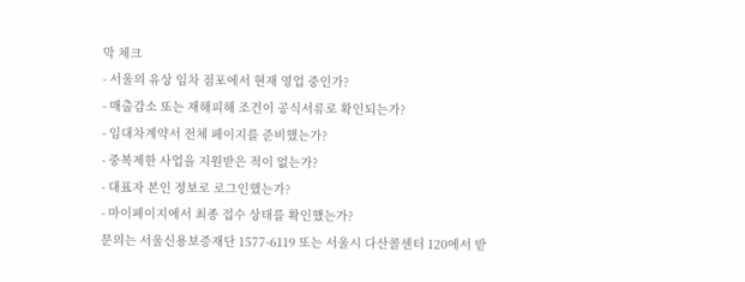막 체크
- 서울의 유상 임차 점포에서 현재 영업 중인가?
- 매출감소 또는 재해피해 조건이 공식서류로 확인되는가?
- 임대차계약서 전체 페이지를 준비했는가?
- 중복제한 사업을 지원받은 적이 없는가?
- 대표자 본인 정보로 로그인했는가?
- 마이페이지에서 최종 접수 상태를 확인했는가?
문의는 서울신용보증재단 1577-6119 또는 서울시 다산콜센터 120에서 받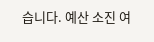습니다. 예산 소진 여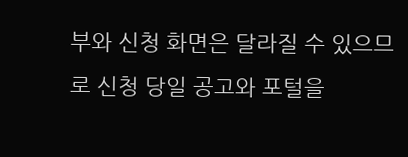부와 신청 화면은 달라질 수 있으므로 신청 당일 공고와 포털을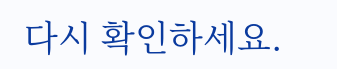다시 확인하세요.